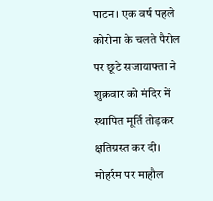पाटन। एक वर्ष पहले कोरोना के चलते पैरोल पर छूटे सजायाफ्ता ने शुक्रवार को मंदिर में स्थापित मूर्ति तोड़कर क्षतिग्रस्त कर दी। मोहर्रम पर माहौल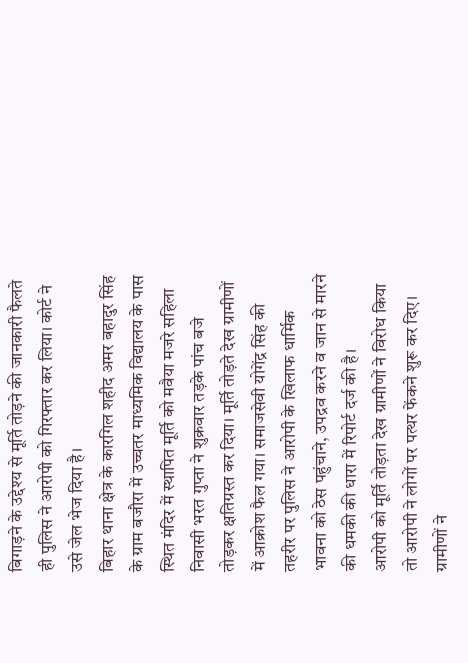बिगाड़ने के उद्देश्य से मूर्ति तोड़ने की जानकारी फैलते ही पुलिस ने आरोपी को गिरफ्तार कर लिया। कोर्ट ने उसे जेल भेज दिया है।
बिहार थाना क्षेत्र के कारगिल शहीद अमर बहादुर सिंह के ग्राम बजौरा में उच्चतर माध्यमिक विद्यालय के पास स्थित मंदिर में स्थापित मूर्ति को मवैया मजरे सहिला निवासी भरत गुप्ता ने शुक्रवार तड़के पांच बजे तोड़कर क्षतिग्रस्त कर दिया। मूर्ति तोड़ते देख ग्रामीणों में आक्रोश फैल गया। समाजसेवी योगेंद्र सिंह की तहरीर पर पुलिस ने आरोपी के खिलाफ धार्मिक भावना को ठेस पहुंचाने, उपद्रव करने व जान से मारने की धमकी की धारा में रिपोर्ट दर्ज की है।
आरोपी को मूर्ति तोड़ता देख ग्रामीणों ने विरोध किया तो आरोपी ने लोगों पर पत्थर फेंकने शुरू कर दिए। ग्रामीणों ने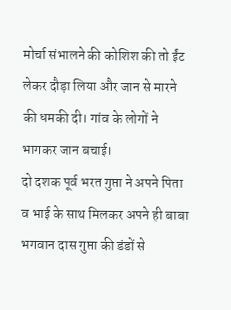मोर्चा संभालने की कोशिश की तो ईंट लेकर दौड़ा लिया और जान से मारने की धमकी दी। गांव के लोगों ने भागकर जान बचाई।
दो दशक पूर्व भरत गुप्ता ने अपने पिता व भाई के साथ मिलकर अपने ही बाबा भगवान दास गुप्ता की डंडों से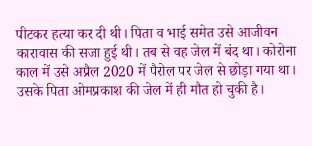पीटकर हत्या कर दी थी। पिता व भाई समेत उसे आजीवन कारावास की सजा हुई थी। तब से वह जेल में बंद था। कोरोना काल में उसे अप्रैल 2020 में पैरोल पर जेल से छोड़ा गया था। उसके पिता ओमप्रकाश की जेल में ही मौत हो चुकी है।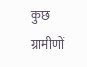कुछ ग्रामीणों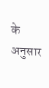के अनुसार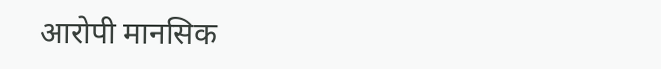आरोपी मानसिक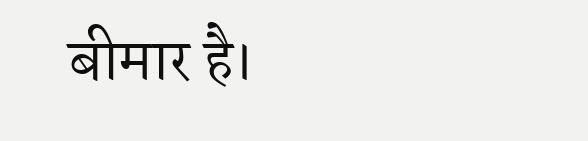बीमार है।